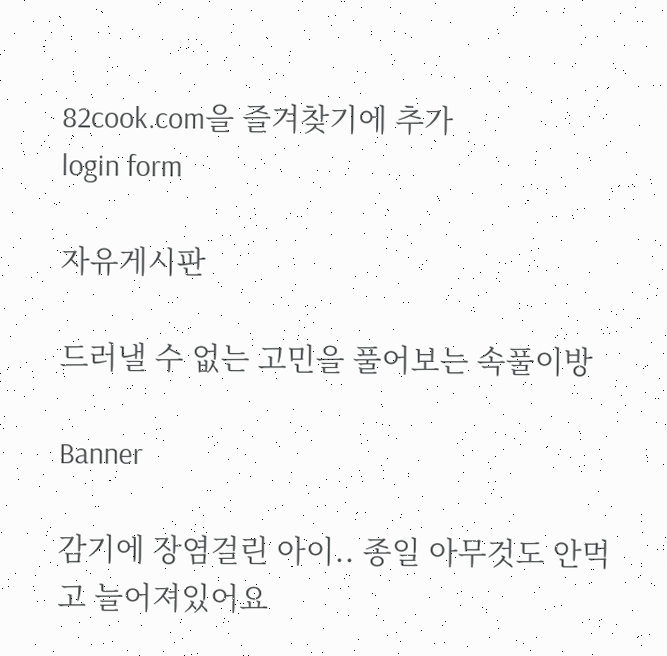82cook.com을 즐겨찾기에 추가
login form

자유게시판

드러낼 수 없는 고민을 풀어보는 속풀이방

Banner

감기에 장염걸린 아이.. 종일 아무것도 안먹고 늘어져있어요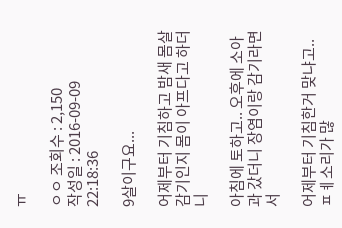ㅠ

ㅇㅇ 조회수 : 2,150
작성일 : 2016-09-09 22:18:36

9살이구요...

어제부터 기침하고 밤새 몸살감기인지 몸이 아프다고 하더니

아침에 토하고.. 오후에 소아과 갔더니 장염이랑 감기라면서

어제부터 기침한거 맞냐고.. ㅍㅖ소리가 많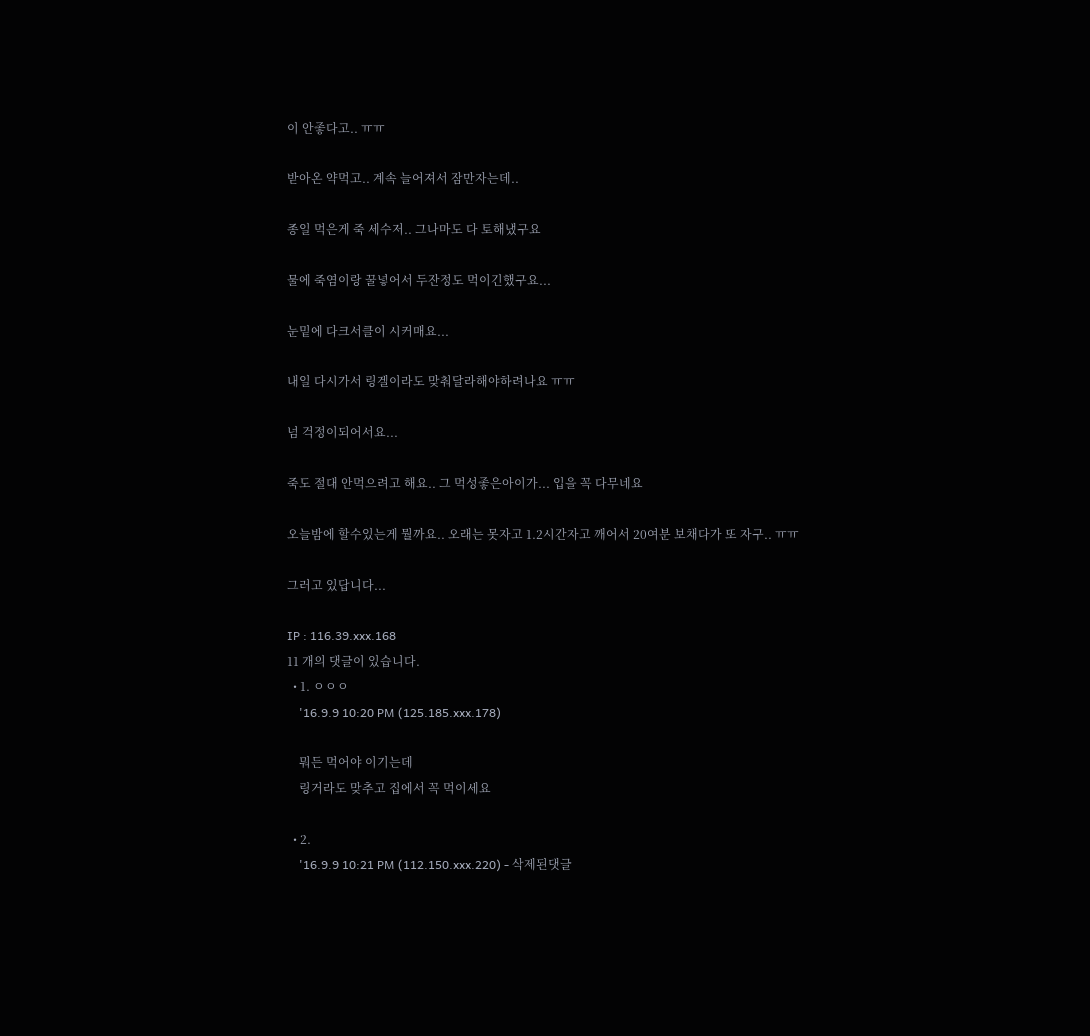이 안좋다고.. ㅠㅠ

받아온 약먹고.. 계속 늘어져서 잠만자는데..

종일 먹은게 죽 세수저.. 그나마도 다 토해냈구요

물에 죽염이랑 꿀넣어서 두잔정도 먹이긴했구요...

눈밑에 다크서클이 시커매요...

내일 다시가서 링겔이라도 맞춰달라해야하려나요 ㅠㅠ

넘 걱정이되어서요...

죽도 절대 안먹으려고 해요.. 그 먹성좋은아이가... 입을 꼭 다무네요

오늘밤에 할수있는게 뭘까요.. 오래는 못자고 1.2시간자고 깨어서 20여분 보채다가 또 자구.. ㅠㅠ

그러고 있답니다...

IP : 116.39.xxx.168
11 개의 댓글이 있습니다.
  • 1. ㅇㅇㅇ
    '16.9.9 10:20 PM (125.185.xxx.178)

    뭐든 먹어야 이기는데
    링거라도 맞추고 집에서 꼭 먹이세요

  • 2.
    '16.9.9 10:21 PM (112.150.xxx.220) - 삭제된댓글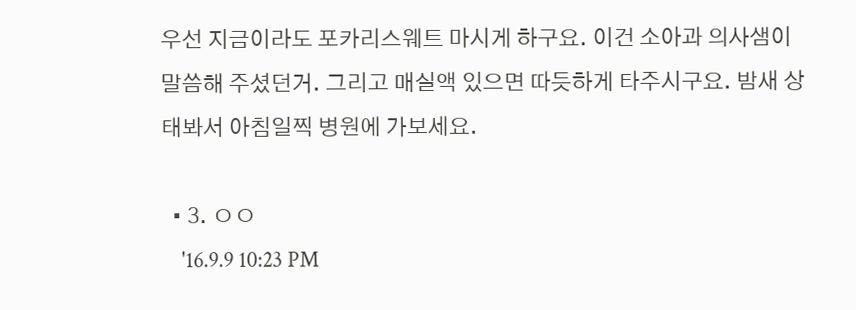우선 지금이라도 포카리스웨트 마시게 하구요. 이건 소아과 의사샘이 말씀해 주셨던거. 그리고 매실액 있으면 따듯하게 타주시구요. 밤새 상태봐서 아침일찍 병원에 가보세요.

  • 3. ㅇㅇ
    '16.9.9 10:23 PM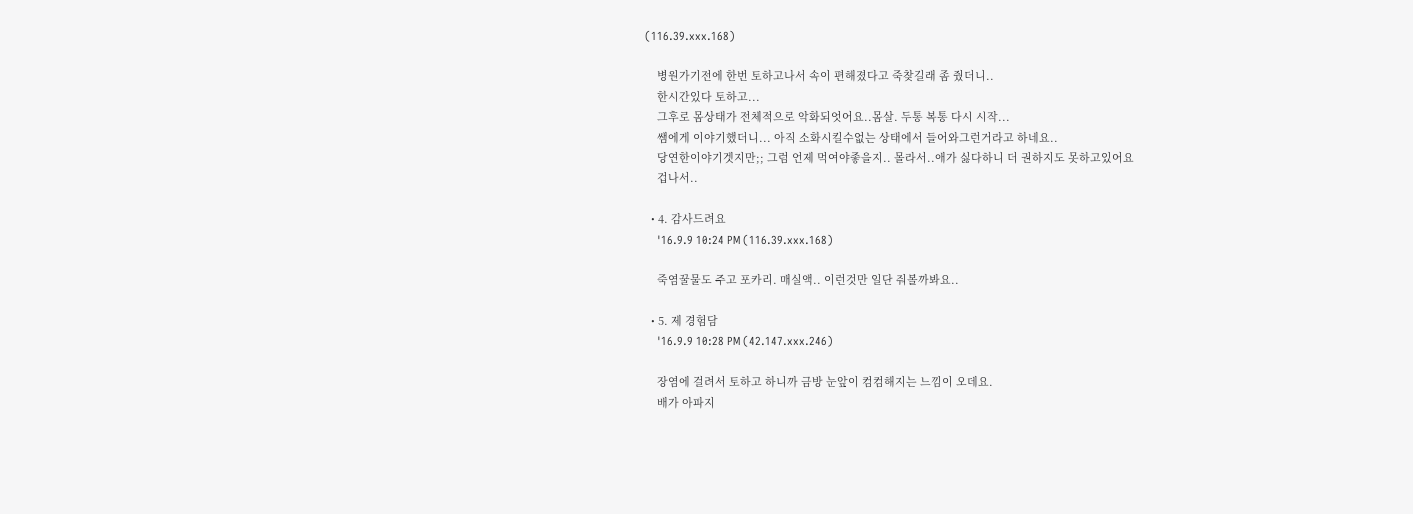(116.39.xxx.168)

    병원가기전에 한번 토하고나서 속이 편해졌다고 죽찾길래 좀 줬더니..
    한시간있다 토하고...
    그후로 몸상태가 전체적으로 악화되엇어요..몸살. 두통 복통 다시 시작...
    쌤에게 이야기했더니... 아직 소화시킬수없는 상태에서 들어와그런거라고 하네요..
    당연한이야기겟지만;; 그럼 언제 먹여야좋을지.. 몰라서..애가 싫다하니 더 권하지도 못하고있어요
    겁나서..

  • 4. 감사드려요
    '16.9.9 10:24 PM (116.39.xxx.168)

    죽염꿀물도 주고 포카리. 매실액.. 이런것만 일단 줘볼까봐요..

  • 5. 제 경험담
    '16.9.9 10:28 PM (42.147.xxx.246)

    장염에 걸려서 토하고 하니까 금방 눈앞이 컴컴해지는 느낌이 오데요.
    배가 아파지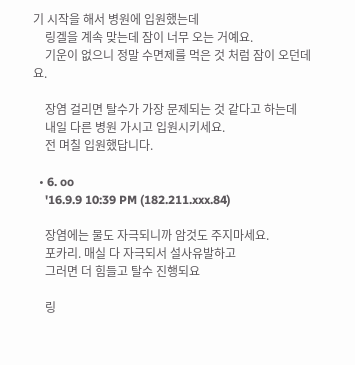기 시작을 해서 병원에 입원했는데
    링겔을 계속 맞는데 잠이 너무 오는 거예요.
    기운이 없으니 정말 수면제를 먹은 것 처럼 잠이 오던데요.

    장염 걸리면 탈수가 가장 문제되는 것 같다고 하는데
    내일 다른 병원 가시고 입원시키세요.
    전 며칠 입원했답니다.

  • 6. oo
    '16.9.9 10:39 PM (182.211.xxx.84)

    장염에는 물도 자극되니까 암것도 주지마세요.
    포카리. 매실 다 자극되서 설사유발하고
    그러면 더 힘들고 탈수 진행되요

    링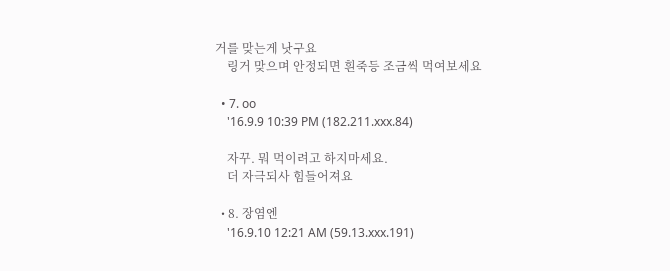거를 맞는게 낫구요
    링거 맞으며 안정되면 흰죽등 조금씩 먹여보세요

  • 7. oo
    '16.9.9 10:39 PM (182.211.xxx.84)

    자꾸. 뭐 먹이려고 하지마세요.
    더 자극되사 힘들어져요

  • 8. 장염엔
    '16.9.10 12:21 AM (59.13.xxx.191)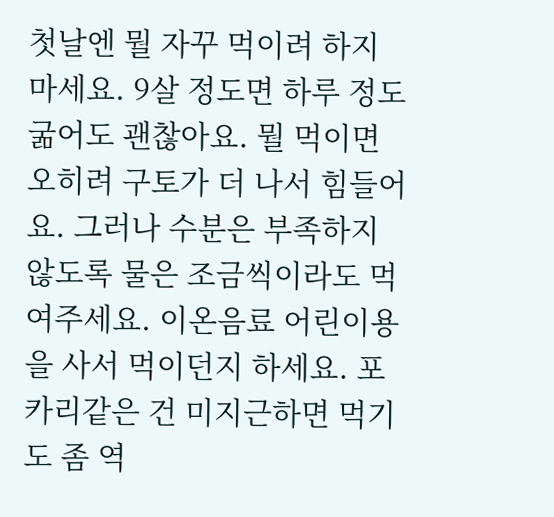첫날엔 뭘 자꾸 먹이려 하지 마세요. 9살 정도면 하루 정도 굶어도 괜찮아요. 뭘 먹이면 오히려 구토가 더 나서 힘들어요. 그러나 수분은 부족하지 않도록 물은 조금씩이라도 먹여주세요. 이온음료 어린이용을 사서 먹이던지 하세요. 포카리같은 건 미지근하면 먹기도 좀 역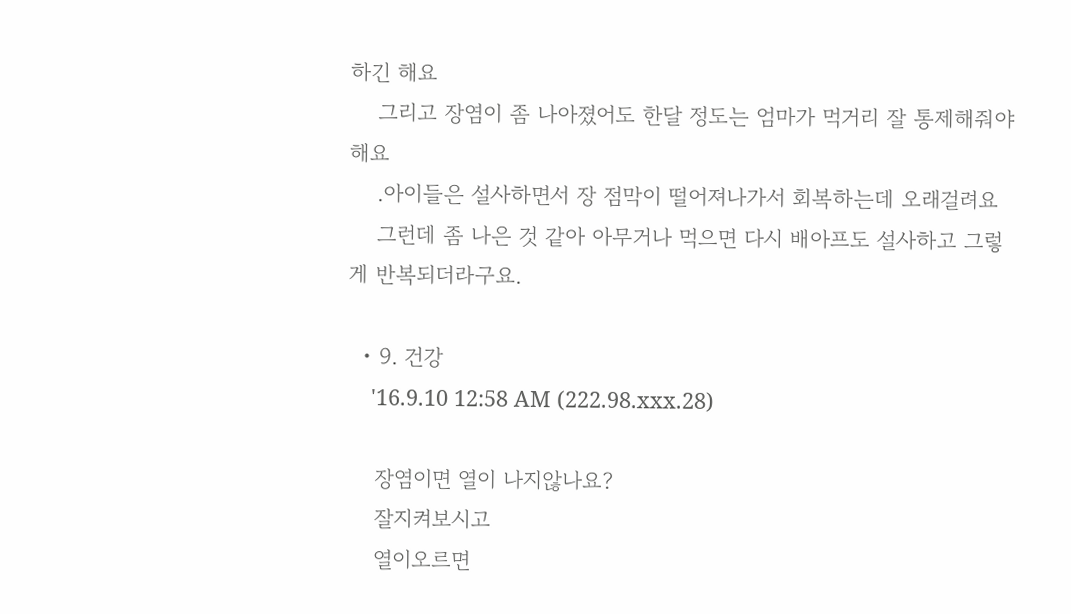하긴 해요
    그리고 장염이 좀 나아졌어도 한달 정도는 엄마가 먹거리 잘 통제해줘야해요
    .아이들은 설사하면서 장 점막이 떨어져나가서 회복하는데 오래걸려요
    그런데 좀 나은 것 같아 아무거나 먹으면 다시 배아프도 설사하고 그렇게 반복되더라구요.

  • 9. 건강
    '16.9.10 12:58 AM (222.98.xxx.28)

    장염이면 열이 나지않나요?
    잘지켜보시고
    열이오르면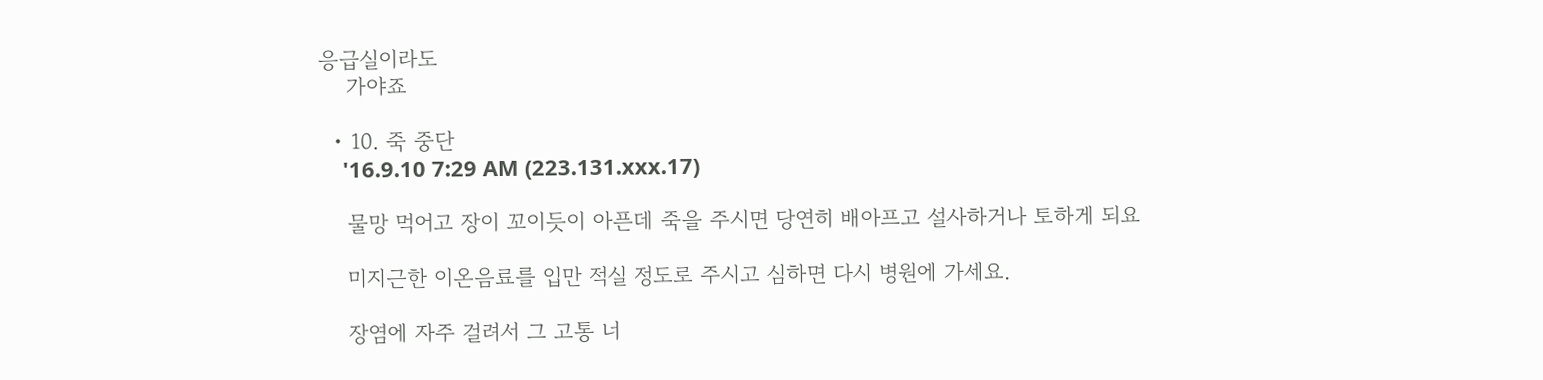응급실이라도
    가야죠

  • 10. 죽 중단
    '16.9.10 7:29 AM (223.131.xxx.17)

    물망 먹어고 장이 꼬이듯이 아픈데 죽을 주시면 당연히 배아프고 설사하거나 토하게 되요

    미지근한 이온음료를 입만 적실 정도로 주시고 심하면 다시 병원에 가세요.

    장염에 자주 걸려서 그 고통 너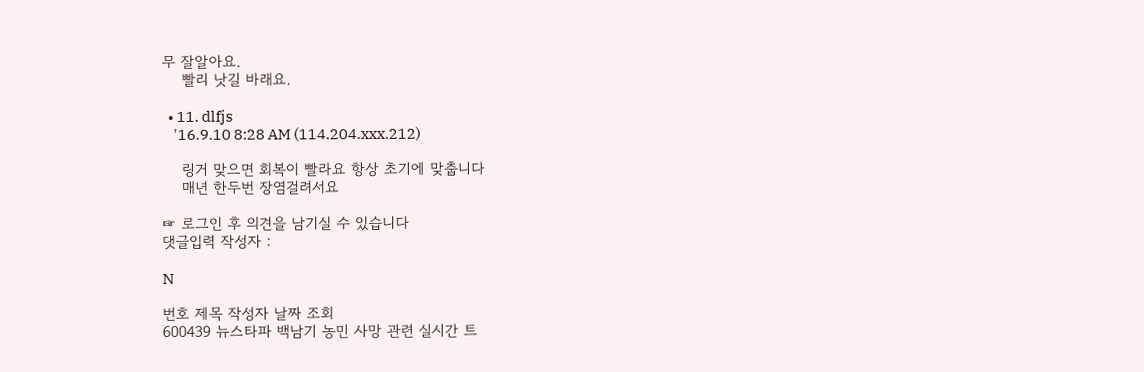무 잘알아요.
    빨리 낫길 바래요.

  • 11. dlfjs
    '16.9.10 8:28 AM (114.204.xxx.212)

    링거 맞으면 회복이 빨라요 항상 초기에 맞춥니다
    매년 한두번 장염걸려서요

☞ 로그인 후 의견을 남기실 수 있습니다
댓글입력 작성자 :

N

번호 제목 작성자 날짜 조회
600439 뉴스타파 백남기 농민 사망 관련 실시간 트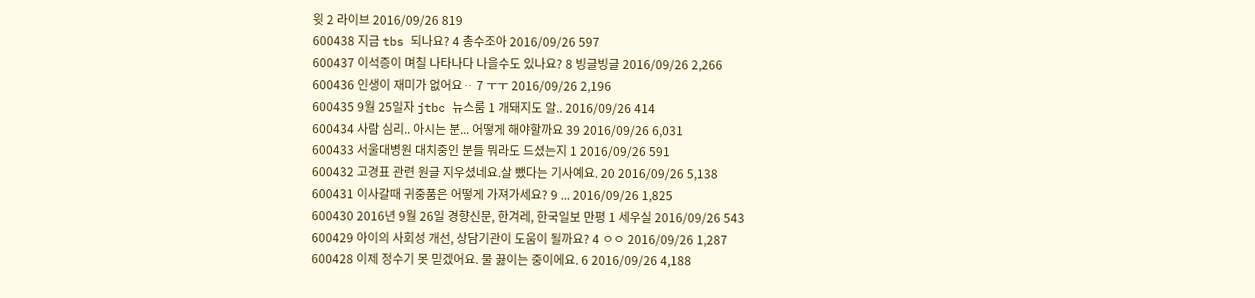윗 2 라이브 2016/09/26 819
600438 지금 tbs 되나요? 4 총수조아 2016/09/26 597
600437 이석증이 며칠 나타나다 나을수도 있나요? 8 빙글빙글 2016/09/26 2,266
600436 인생이 재미가 없어요ᆢ 7 ㅜㅜ 2016/09/26 2,196
600435 9월 25일자 jtbc 뉴스룸 1 개돼지도 알.. 2016/09/26 414
600434 사람 심리.. 아시는 분... 어떻게 해야할까요 39 2016/09/26 6,031
600433 서울대병원 대치중인 분들 뭐라도 드셨는지 1 2016/09/26 591
600432 고경표 관련 원글 지우셨네요.살 뺐다는 기사예요. 20 2016/09/26 5,138
600431 이사갈때 귀중품은 어떻게 가져가세요? 9 ... 2016/09/26 1,825
600430 2016년 9월 26일 경향신문, 한겨레, 한국일보 만평 1 세우실 2016/09/26 543
600429 아이의 사회성 개선, 상담기관이 도움이 될까요? 4 ㅇㅇ 2016/09/26 1,287
600428 이제 정수기 못 믿겠어요. 물 끓이는 중이에요. 6 2016/09/26 4,188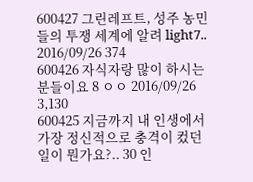600427 그린레프트, 성주 농민들의 투쟁 세계에 알려 light7.. 2016/09/26 374
600426 자식자랑 많이 하시는 분들이요 8 ㅇㅇ 2016/09/26 3,130
600425 지금까지 내 인생에서 가장 정신적으로 충격이 컸던 일이 뭔가요?.. 30 인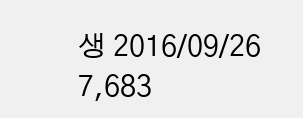생 2016/09/26 7,683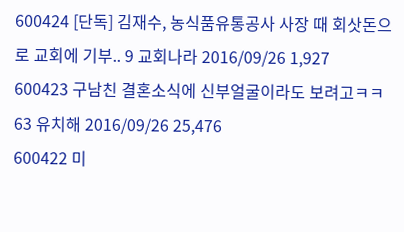600424 [단독] 김재수, 농식품유통공사 사장 때 회삿돈으로 교회에 기부.. 9 교회나라 2016/09/26 1,927
600423 구남친 결혼소식에 신부얼굴이라도 보려고ㅋㅋ 63 유치해 2016/09/26 25,476
600422 미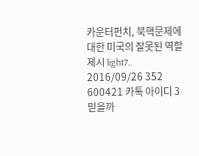카운터펀치, 북핵문제에 대한 미국의 잘못된 역할 제시 light7.. 2016/09/26 352
600421 카톡 아이디 3 믿을까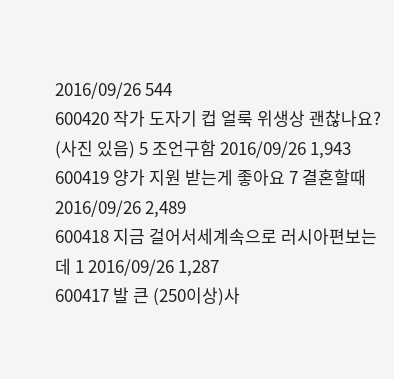2016/09/26 544
600420 작가 도자기 컵 얼룩 위생상 괜찮나요? (사진 있음) 5 조언구함 2016/09/26 1,943
600419 양가 지원 받는게 좋아요 7 결혼할때 2016/09/26 2,489
600418 지금 걸어서세계속으로 러시아편보는데 1 2016/09/26 1,287
600417 발 큰 (250이상)사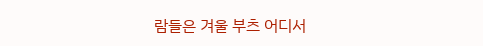람들은 겨울 부츠 어디서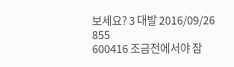보세요? 3 대발 2016/09/26 855
600416 조금전에서야 잠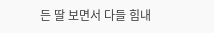든 딸 보면서 다들 힘내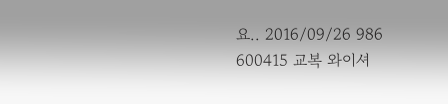요.. 2016/09/26 986
600415 교복 와이셔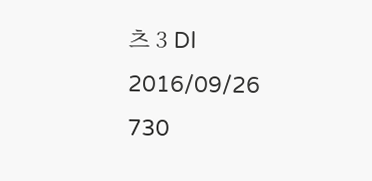츠 3 Dl 2016/09/26 730